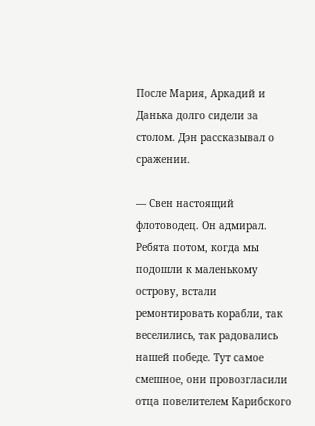После Мария, Аркадий и Данька долго сидели за столом. Дэн рассказывал о сражении.

— Свен настоящий флотоводец. Он адмирал. Ребята потом, когда мы подошли к маленькому острову, встали ремонтировать корабли, так веселились, так радовались нашей победе. Тут самое смешное, они провозгласили отца повелителем Карибского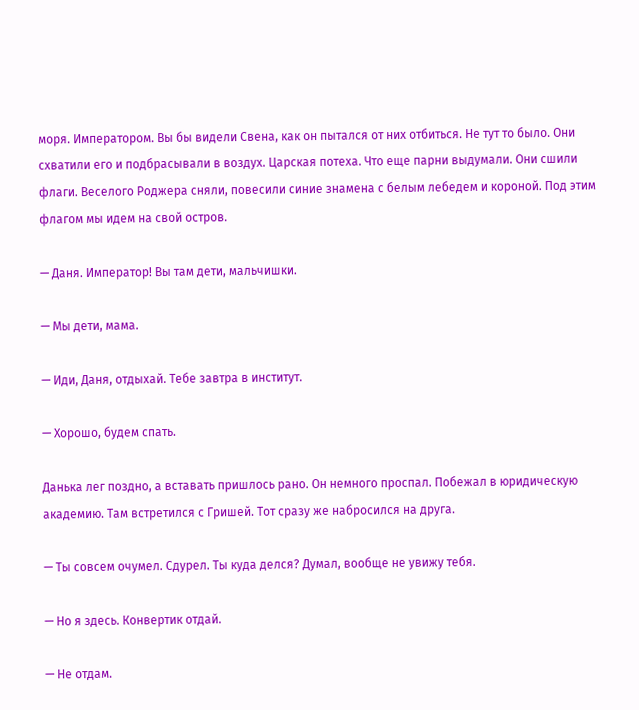моря. Императором. Вы бы видели Свена, как он пытался от них отбиться. Не тут то было. Они схватили его и подбрасывали в воздух. Царская потеха. Что еще парни выдумали. Они сшили флаги. Веселого Роджера сняли, повесили синие знамена с белым лебедем и короной. Под этим флагом мы идем на свой остров.

— Даня. Император! Вы там дети, мальчишки.

— Мы дети, мама.

— Иди, Даня, отдыхай. Тебе завтра в институт.

— Хорошо, будем спать.

Данька лег поздно, а вставать пришлось рано. Он немного проспал. Побежал в юридическую академию. Там встретился с Гришей. Тот сразу же набросился на друга.

— Ты совсем очумел. Сдурел. Ты куда делся? Думал, вообще не увижу тебя.

— Но я здесь. Конвертик отдай.

— Не отдам.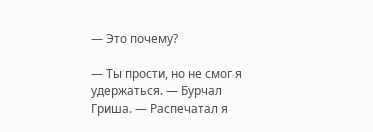— Это почему?

— Ты прости, но не смог я удержаться. — Бурчал Гриша. — Распечатал я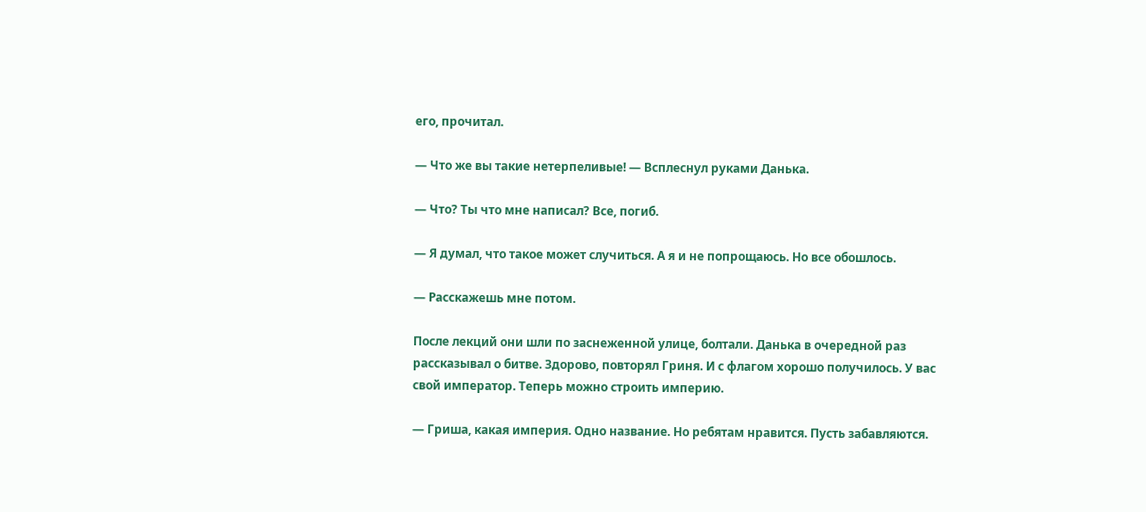его, прочитал.

— Что же вы такие нетерпеливые! — Всплеснул руками Данька.

— Что? Ты что мне написал? Все, погиб.

— Я думал, что такое может случиться. А я и не попрощаюсь. Но все обошлось.

— Расскажешь мне потом.

После лекций они шли по заснеженной улице, болтали. Данька в очередной раз рассказывал о битве. Здорово, повторял Гриня. И с флагом хорошо получилось. У вас свой император. Теперь можно строить империю.

— Гриша, какая империя. Одно название. Но ребятам нравится. Пусть забавляются.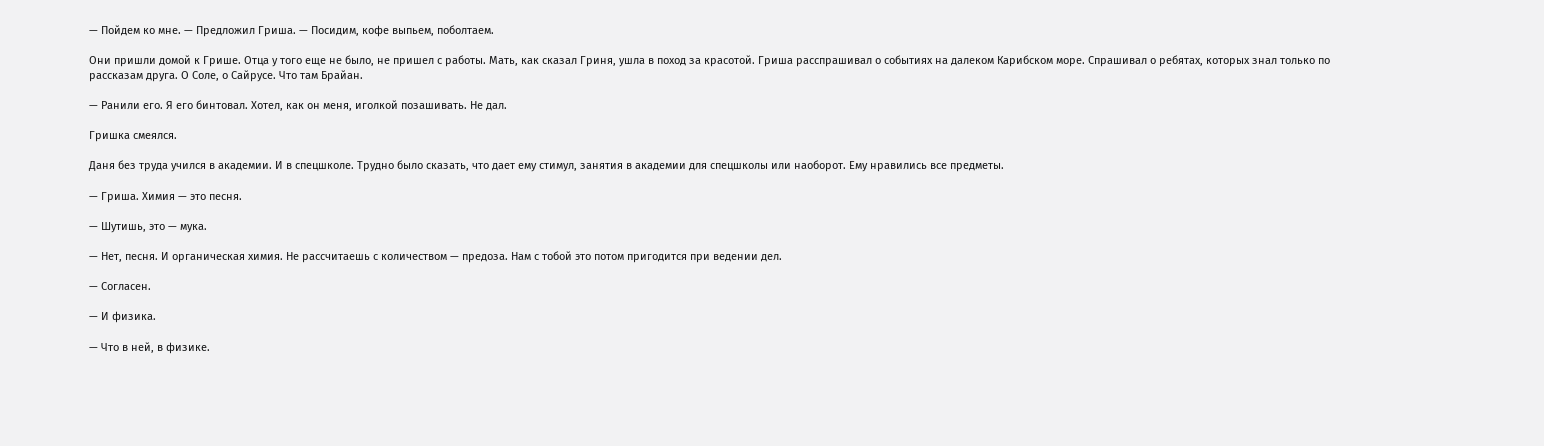— Пойдем ко мне. — Предложил Гриша. — Посидим, кофе выпьем, поболтаем.

Они пришли домой к Грише. Отца у того еще не было, не пришел с работы. Мать, как сказал Гриня, ушла в поход за красотой. Гриша расспрашивал о событиях на далеком Карибском море. Спрашивал о ребятах, которых знал только по рассказам друга. О Соле, о Сайрусе. Что там Брайан.

— Ранили его. Я его бинтовал. Хотел, как он меня, иголкой позашивать. Не дал.

Гришка смеялся.

Даня без труда учился в академии. И в спецшколе. Трудно было сказать, что дает ему стимул, занятия в академии для спецшколы или наоборот. Ему нравились все предметы.

— Гриша. Химия — это песня.

— Шутишь, это — мука.

— Нет, песня. И органическая химия. Не рассчитаешь с количеством — предоза. Нам с тобой это потом пригодится при ведении дел.

— Согласен.

— И физика.

— Что в ней, в физике.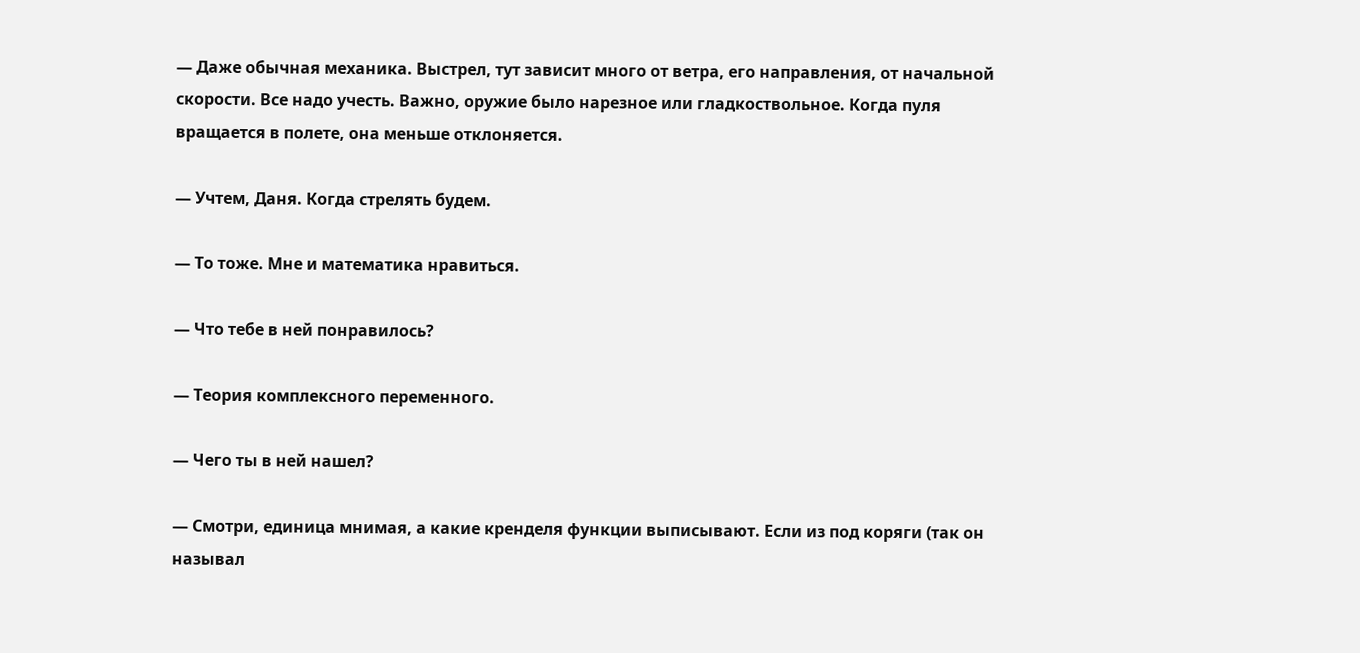— Даже обычная механика. Выстрел, тут зависит много от ветра, его направления, от начальной скорости. Все надо учесть. Важно, оружие было нарезное или гладкоствольное. Когда пуля вращается в полете, она меньше отклоняется.

— Учтем, Даня. Когда стрелять будем.

— То тоже. Мне и математика нравиться.

— Что тебе в ней понравилось?

— Теория комплексного переменного.

— Чего ты в ней нашел?

— Смотри, единица мнимая, а какие кренделя функции выписывают. Если из под коряги (так он называл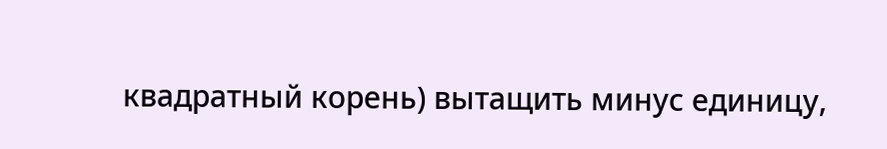квадратный корень) вытащить минус единицу,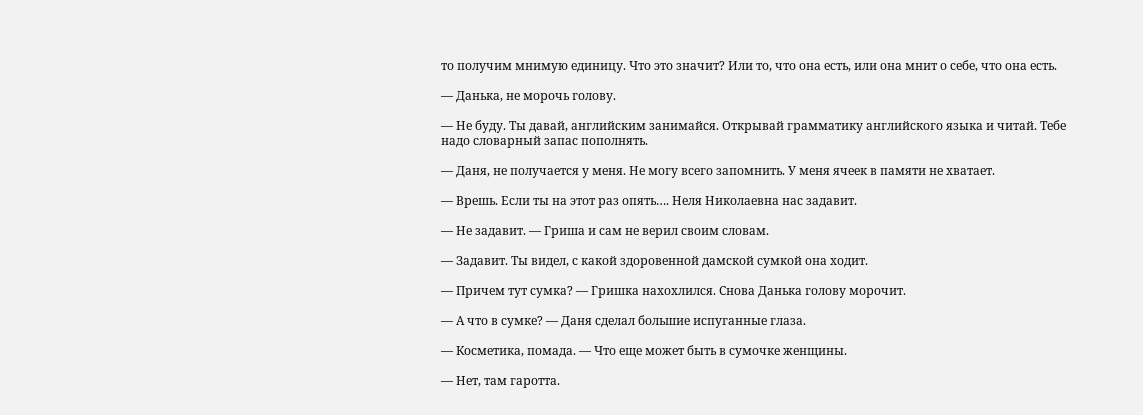то получим мнимую единицу. Что это значит? Или то, что она есть, или она мнит о себе, что она есть.

— Данька, не морочь голову.

— Не буду. Ты давай, английским занимайся. Открывай грамматику английского языка и читай. Тебе надо словарный запас пополнять.

— Даня, не получается у меня. Не могу всего запомнить. У меня ячеек в памяти не хватает.

— Врешь. Если ты на этот раз опять…. Неля Николаевна нас задавит.

— Не задавит. — Гриша и сам не верил своим словам.

— Задавит. Ты видел, с какой здоровенной дамской сумкой она ходит.

— Причем тут сумка? — Гришка нахохлился. Снова Данька голову морочит.

— А что в сумке? — Даня сделал большие испуганные глаза.

— Косметика, помада. — Что еще может быть в сумочке женщины.

— Нет, там гаротта.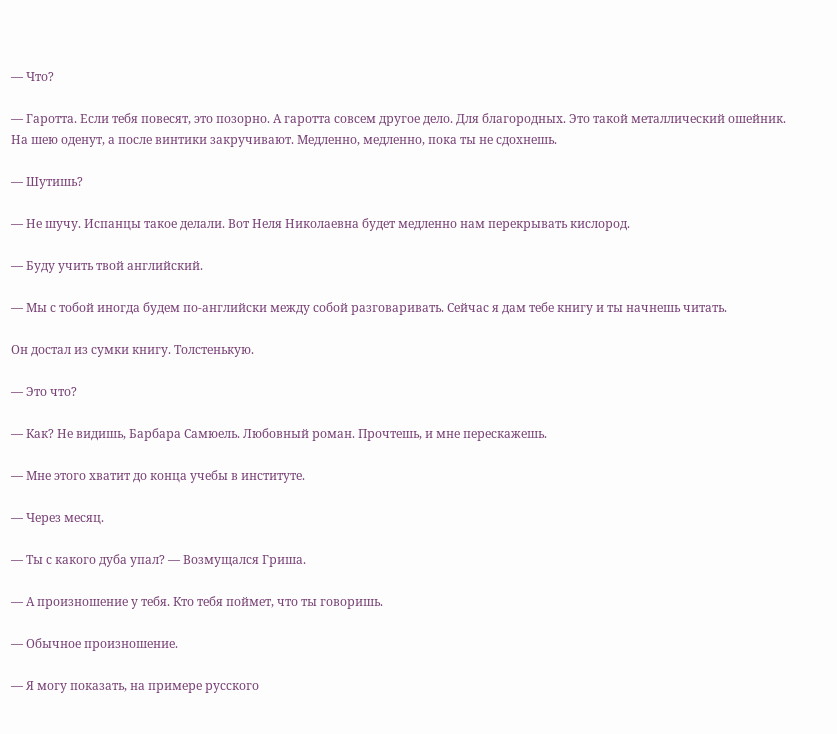— Что?

— Гаротта. Если тебя повесят, это позорно. А гаротта совсем другое дело. Для благородных. Это такой металлический ошейник. На шею оденут, а после винтики закручивают. Медленно, медленно, пока ты не сдохнешь.

— Шутишь?

— Не шучу. Испанцы такое делали. Вот Неля Николаевна будет медленно нам перекрывать кислород.

— Буду учить твой английский.

— Мы с тобой иногда будем по-английски между собой разговаривать. Сейчас я дам тебе книгу и ты начнешь читать.

Он достал из сумки книгу. Толстенькую.

— Это что?

— Как? Не видишь, Барбара Самюель. Любовный роман. Прочтешь, и мне перескажешь.

— Мне этого хватит до конца учебы в институте.

— Через месяц.

— Ты с какого дуба упал? — Возмущался Гриша.

— А произношение у тебя. Кто тебя поймет, что ты говоришь.

— Обычное произношение.

— Я могу показать, на примере русского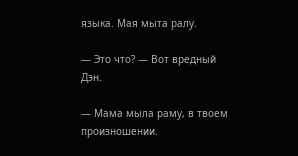языка. Мая мыта ралу.

— Это что? — Вот вредный Дэн.

— Мама мыла раму, в твоем произношении.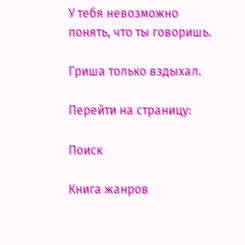У тебя невозможно понять, что ты говоришь.

Гриша только вздыхал.

Перейти на страницу:

Поиск

Книга жанров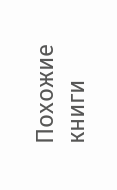Похожие книги